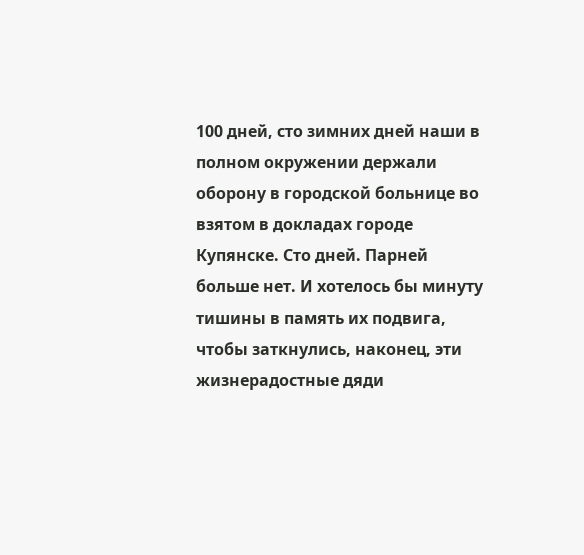100 дней, сто зимних дней наши в полном окружении держали оборону в городской больнице во взятом в докладах городе Купянске. Сто дней. Парней больше нет. И хотелось бы минуту тишины в память их подвига, чтобы заткнулись, наконец, эти жизнерадостные дяди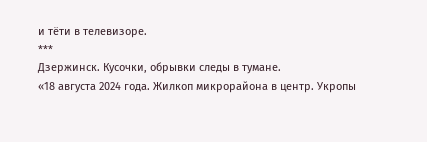и тёти в телевизоре.
***
Дзержинск. Кусочки, обрывки следы в тумане.
«18 августа 2024 года. Жилкоп микрорайона в центр. Укропы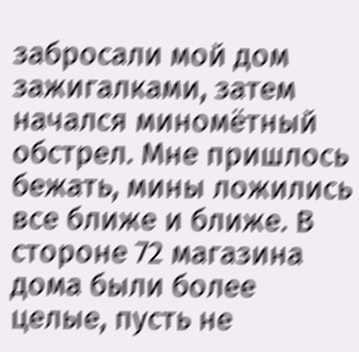забросали мой дом зажигалками, затем начался миномётный обстрел. Мне пришлось бежать, мины ложились все ближе и ближе. В стороне 72 магазина дома были более целые, пусть не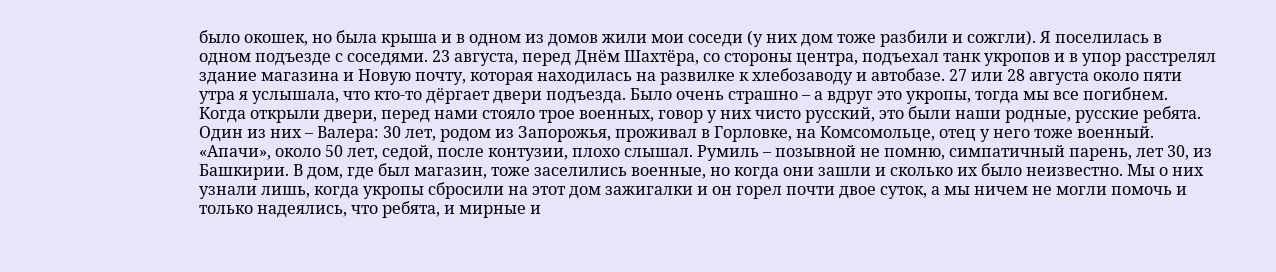было окошек, но была крыша и в одном из домов жили мои соседи (у них дом тоже разбили и сожгли). Я поселилась в одном подъезде с соседями. 23 августа, перед Днём Шахтёра, со стороны центра, подъехал танк укропов и в упор расстрелял здание магазина и Новую почту, которая находилась на развилке к хлебозаводу и автобазе. 27 или 28 августа около пяти утра я услышала, что кто-то дёргает двери подъезда. Было очень страшно – а вдруг это укропы, тогда мы все погибнем. Когда открыли двери, перед нами стояло трое военных, говор у них чисто русский, это были наши родные, русские ребята. Один из них – Валера: 30 лет, родом из Запорожья, проживал в Горловке, на Комсомольце, отец у него тоже военный. «Апачи», около 50 лет, седой, после контузии, плохо слышал. Румиль – позывной не помню, симпатичный парень, лет 30, из Башкирии. В дом, где был магазин, тоже заселились военные, но когда они зашли и сколько их было неизвестно. Мы о них узнали лишь, когда укропы сбросили на этот дом зажигалки и он горел почти двое суток, а мы ничем не могли помочь и только надеялись, что ребята, и мирные и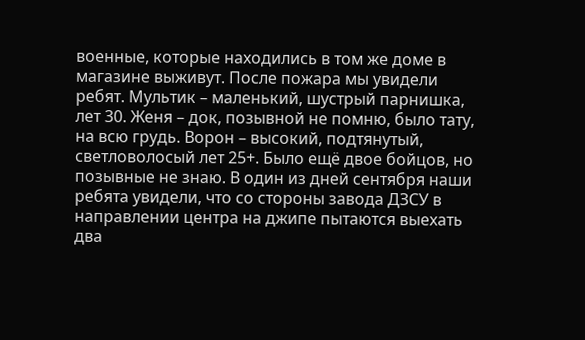военные, которые находились в том же доме в магазине выживут. После пожара мы увидели ребят. Мультик – маленький, шустрый парнишка, лет 30. Женя – док, позывной не помню, было тату, на всю грудь. Ворон – высокий, подтянутый, светловолосый лет 25+. Было ещё двое бойцов, но позывные не знаю. В один из дней сентября наши ребята увидели, что со стороны завода ДЗСУ в направлении центра на джипе пытаются выехать два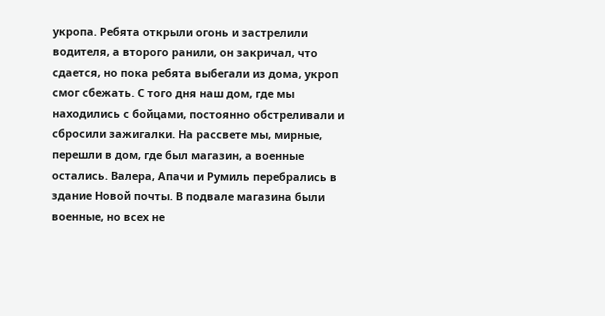укропа. Ребята открыли огонь и застрелили водителя, а второго ранили, он закричал, что сдается, но пока ребята выбегали из дома, укроп смог сбежать. С того дня наш дом, где мы находились с бойцами, постоянно обстреливали и сбросили зажигалки. На рассвете мы, мирные, перешли в дом, где был магазин, а военные остались. Валера, Апачи и Румиль перебрались в здание Новой почты. В подвале магазина были военные, но всех не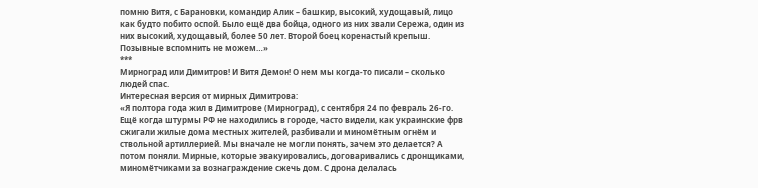помню Витя, с Барановки, командир Алик – башкир, высокий, худощавый, лицо как будто побито оспой. Было ещё два бойца, одного из них звали Сережа, один из них высокий, худощавый, более 50 лет. Второй боец коренастый крепыш. Позывные вспомнить не можем…»
***
Мирноград или Димитров! И Витя Демон! О нем мы когда-то писали – сколько людей спас.
Интересная версия от мирных Димитрова:
«Я полтора года жил в Димитрове (Мирноград), с сентября 24 по февраль 26-го. Ещё когда штурмы РФ не находились в городе, часто видели, как украинские фрв сжигали жилые дома местных жителей, разбивали и миномётным огнём и ствольной артиллерией. Мы вначале не могли понять, зачем это делается? А потом поняли. Мирные, которые эвакуировались, договаривались с дронщиками, миномётчиками за вознаграждение сжечь дом. С дрона делалась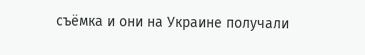съёмка и они на Украине получали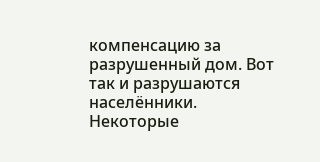компенсацию за разрушенный дом. Вот так и разрушаются населённики. Некоторые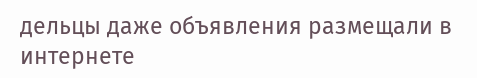дельцы даже объявления размещали в интернете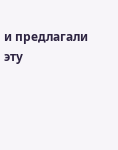и предлагали эту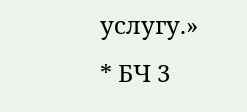услугу.»
* БЧ 3